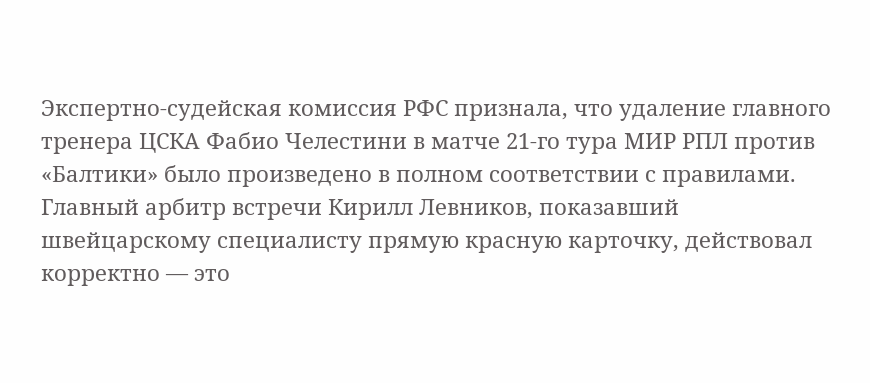Экспертно‑судейская комиссия РФС признала, что удаление главного тренера ЦСКА Фабио Челестини в матче 21‑го тура МИР РПЛ против «Балтики» было произведено в полном соответствии с правилами. Главный арбитр встречи Кирилл Левников, показавший швейцарскому специалисту прямую красную карточку, действовал корректно — это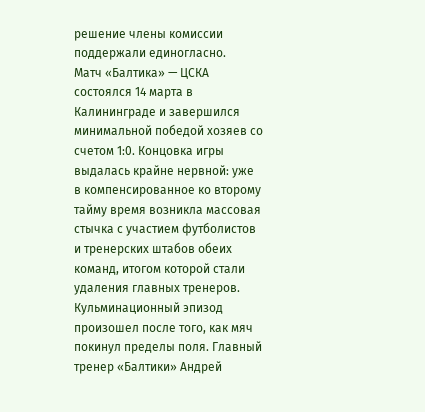решение члены комиссии поддержали единогласно.
Матч «Балтика» — ЦСКА состоялся 14 марта в Калининграде и завершился минимальной победой хозяев со счетом 1:0. Концовка игры выдалась крайне нервной: уже в компенсированное ко второму тайму время возникла массовая стычка с участием футболистов и тренерских штабов обеих команд, итогом которой стали удаления главных тренеров.
Кульминационный эпизод произошел после того, как мяч покинул пределы поля. Главный тренер «Балтики» Андрей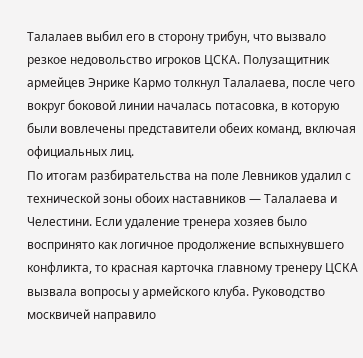Талалаев выбил его в сторону трибун, что вызвало резкое недовольство игроков ЦСКА. Полузащитник армейцев Энрике Кармо толкнул Талалаева, после чего вокруг боковой линии началась потасовка, в которую были вовлечены представители обеих команд, включая официальных лиц.
По итогам разбирательства на поле Левников удалил с технической зоны обоих наставников — Талалаева и Челестини. Если удаление тренера хозяев было воспринято как логичное продолжение вспыхнувшего конфликта, то красная карточка главному тренеру ЦСКА вызвала вопросы у армейского клуба. Руководство москвичей направило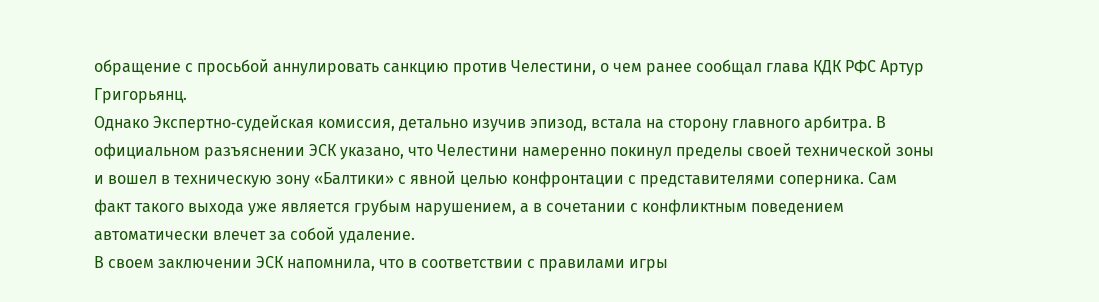обращение с просьбой аннулировать санкцию против Челестини, о чем ранее сообщал глава КДК РФС Артур Григорьянц.
Однако Экспертно‑судейская комиссия, детально изучив эпизод, встала на сторону главного арбитра. В официальном разъяснении ЭСК указано, что Челестини намеренно покинул пределы своей технической зоны и вошел в техническую зону «Балтики» с явной целью конфронтации с представителями соперника. Сам факт такого выхода уже является грубым нарушением, а в сочетании с конфликтным поведением автоматически влечет за собой удаление.
В своем заключении ЭСК напомнила, что в соответствии с правилами игры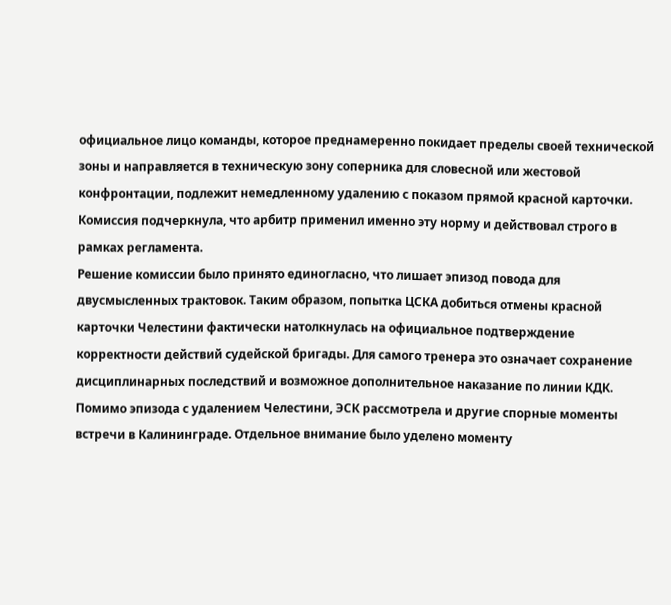официальное лицо команды, которое преднамеренно покидает пределы своей технической зоны и направляется в техническую зону соперника для словесной или жестовой конфронтации, подлежит немедленному удалению с показом прямой красной карточки. Комиссия подчеркнула, что арбитр применил именно эту норму и действовал строго в рамках регламента.
Решение комиссии было принято единогласно, что лишает эпизод повода для двусмысленных трактовок. Таким образом, попытка ЦСКА добиться отмены красной карточки Челестини фактически натолкнулась на официальное подтверждение корректности действий судейской бригады. Для самого тренера это означает сохранение дисциплинарных последствий и возможное дополнительное наказание по линии КДК.
Помимо эпизода с удалением Челестини, ЭСК рассмотрела и другие спорные моменты встречи в Калининграде. Отдельное внимание было уделено моменту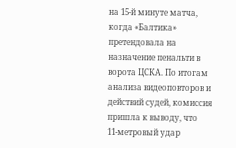на 15‑й минуте матча, когда «Балтика» претендовала на назначение пенальти в ворота ЦСКА. По итогам анализа видеоповторов и действий судей, комиссия пришла к выводу, что 11‑метровый удар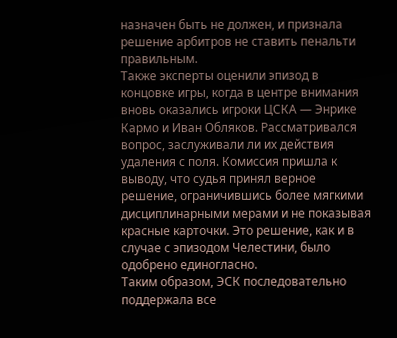назначен быть не должен, и признала решение арбитров не ставить пенальти правильным.
Также эксперты оценили эпизод в концовке игры, когда в центре внимания вновь оказались игроки ЦСКА — Энрике Кармо и Иван Обляков. Рассматривался вопрос, заслуживали ли их действия удаления с поля. Комиссия пришла к выводу, что судья принял верное решение, ограничившись более мягкими дисциплинарными мерами и не показывая красные карточки. Это решение, как и в случае с эпизодом Челестини, было одобрено единогласно.
Таким образом, ЭСК последовательно поддержала все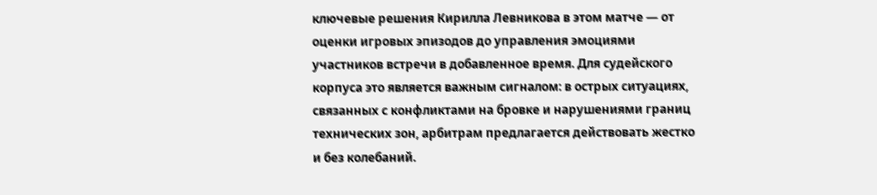ключевые решения Кирилла Левникова в этом матче — от оценки игровых эпизодов до управления эмоциями участников встречи в добавленное время. Для судейского корпуса это является важным сигналом: в острых ситуациях, связанных с конфликтами на бровке и нарушениями границ технических зон, арбитрам предлагается действовать жестко и без колебаний.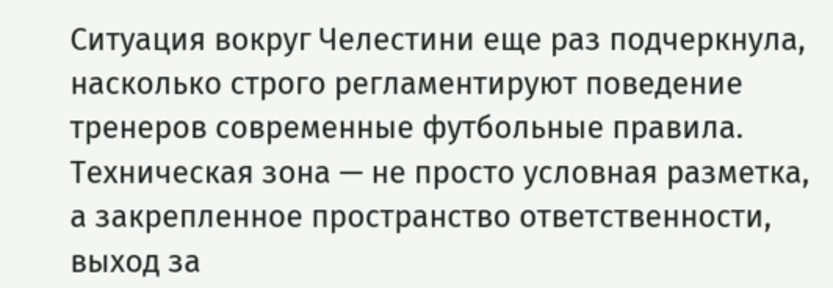Ситуация вокруг Челестини еще раз подчеркнула, насколько строго регламентируют поведение тренеров современные футбольные правила. Техническая зона — не просто условная разметка, а закрепленное пространство ответственности, выход за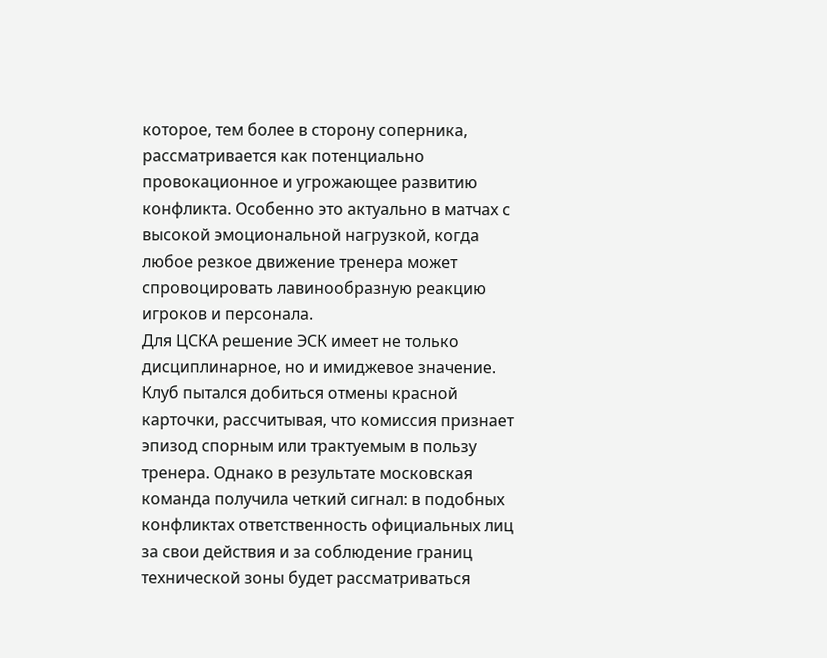которое, тем более в сторону соперника, рассматривается как потенциально провокационное и угрожающее развитию конфликта. Особенно это актуально в матчах с высокой эмоциональной нагрузкой, когда любое резкое движение тренера может спровоцировать лавинообразную реакцию игроков и персонала.
Для ЦСКА решение ЭСК имеет не только дисциплинарное, но и имиджевое значение. Клуб пытался добиться отмены красной карточки, рассчитывая, что комиссия признает эпизод спорным или трактуемым в пользу тренера. Однако в результате московская команда получила четкий сигнал: в подобных конфликтах ответственность официальных лиц за свои действия и за соблюдение границ технической зоны будет рассматриваться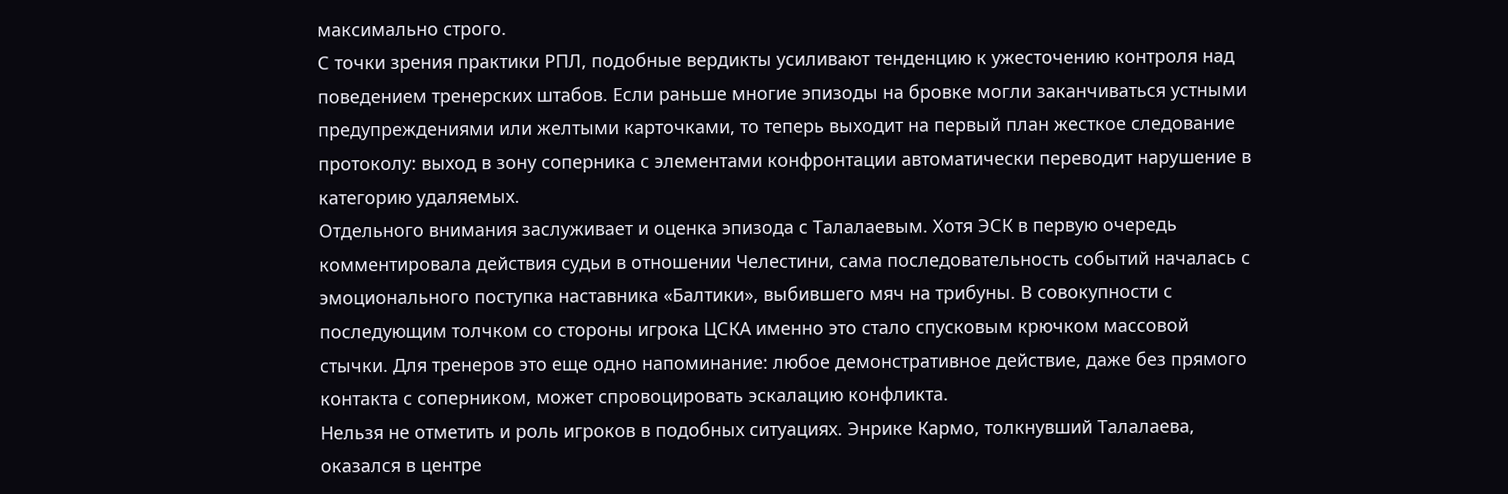максимально строго.
С точки зрения практики РПЛ, подобные вердикты усиливают тенденцию к ужесточению контроля над поведением тренерских штабов. Если раньше многие эпизоды на бровке могли заканчиваться устными предупреждениями или желтыми карточками, то теперь выходит на первый план жесткое следование протоколу: выход в зону соперника с элементами конфронтации автоматически переводит нарушение в категорию удаляемых.
Отдельного внимания заслуживает и оценка эпизода с Талалаевым. Хотя ЭСК в первую очередь комментировала действия судьи в отношении Челестини, сама последовательность событий началась с эмоционального поступка наставника «Балтики», выбившего мяч на трибуны. В совокупности с последующим толчком со стороны игрока ЦСКА именно это стало спусковым крючком массовой стычки. Для тренеров это еще одно напоминание: любое демонстративное действие, даже без прямого контакта с соперником, может спровоцировать эскалацию конфликта.
Нельзя не отметить и роль игроков в подобных ситуациях. Энрике Кармо, толкнувший Талалаева, оказался в центре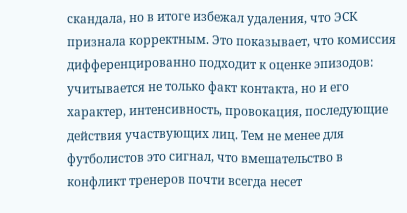скандала, но в итоге избежал удаления, что ЭСК признала корректным. Это показывает, что комиссия дифференцированно подходит к оценке эпизодов: учитывается не только факт контакта, но и его характер, интенсивность, провокация, последующие действия участвующих лиц. Тем не менее для футболистов это сигнал, что вмешательство в конфликт тренеров почти всегда несет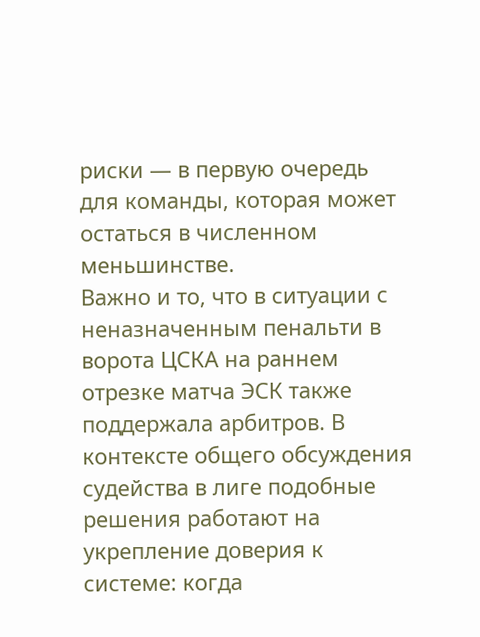риски — в первую очередь для команды, которая может остаться в численном меньшинстве.
Важно и то, что в ситуации с неназначенным пенальти в ворота ЦСКА на раннем отрезке матча ЭСК также поддержала арбитров. В контексте общего обсуждения судейства в лиге подобные решения работают на укрепление доверия к системе: когда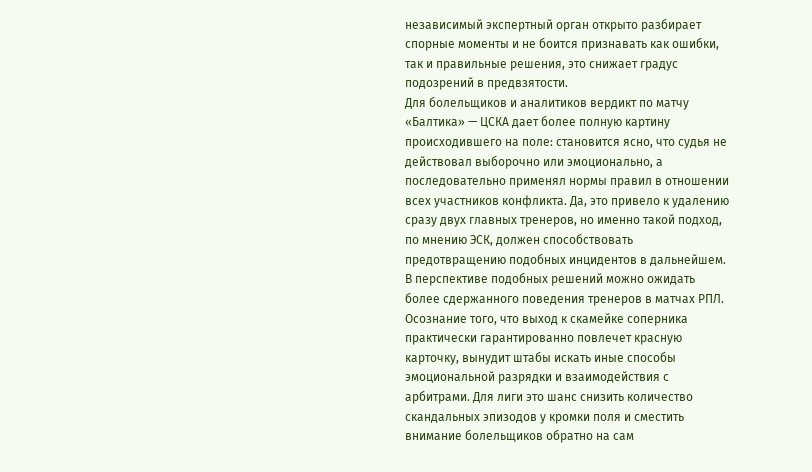независимый экспертный орган открыто разбирает спорные моменты и не боится признавать как ошибки, так и правильные решения, это снижает градус подозрений в предвзятости.
Для болельщиков и аналитиков вердикт по матчу «Балтика» — ЦСКА дает более полную картину происходившего на поле: становится ясно, что судья не действовал выборочно или эмоционально, а последовательно применял нормы правил в отношении всех участников конфликта. Да, это привело к удалению сразу двух главных тренеров, но именно такой подход, по мнению ЭСК, должен способствовать предотвращению подобных инцидентов в дальнейшем.
В перспективе подобных решений можно ожидать более сдержанного поведения тренеров в матчах РПЛ. Осознание того, что выход к скамейке соперника практически гарантированно повлечет красную карточку, вынудит штабы искать иные способы эмоциональной разрядки и взаимодействия с арбитрами. Для лиги это шанс снизить количество скандальных эпизодов у кромки поля и сместить внимание болельщиков обратно на сам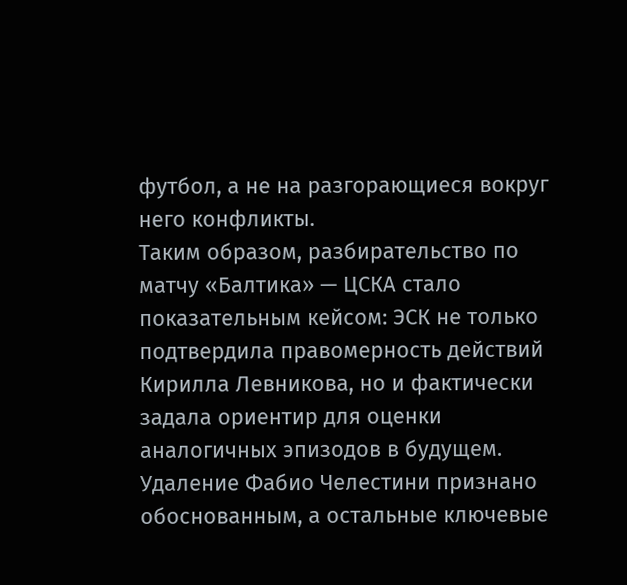футбол, а не на разгорающиеся вокруг него конфликты.
Таким образом, разбирательство по матчу «Балтика» — ЦСКА стало показательным кейсом: ЭСК не только подтвердила правомерность действий Кирилла Левникова, но и фактически задала ориентир для оценки аналогичных эпизодов в будущем. Удаление Фабио Челестини признано обоснованным, а остальные ключевые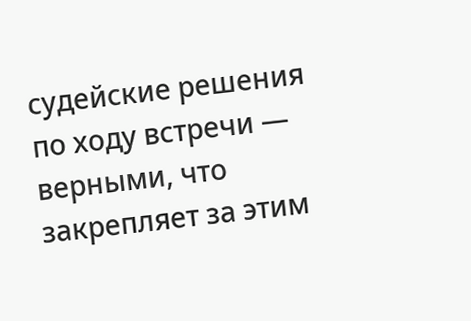судейские решения по ходу встречи — верными, что закрепляет за этим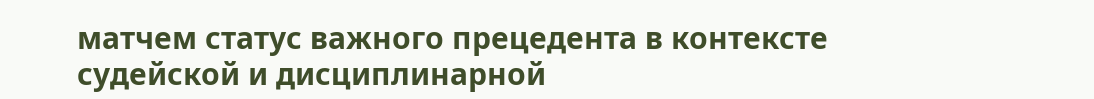матчем статус важного прецедента в контексте судейской и дисциплинарной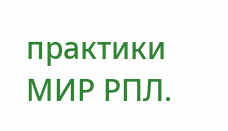практики МИР РПЛ.